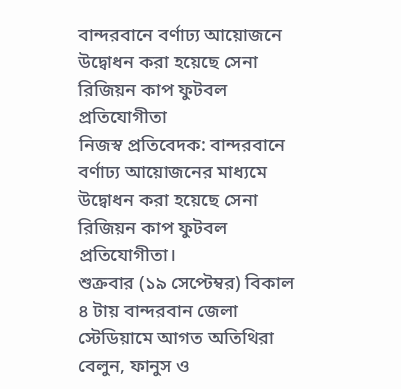বান্দরবানে বর্ণাঢ্য আয়োজনে উদ্বোধন করা হয়েছে সেনা রিজিয়ন কাপ ফুটবল প্রতিযোগীতা
নিজস্ব প্রতিবেদক: বান্দরবানে বর্ণাঢ্য আয়োজনের মাধ্যমে উদ্বোধন করা হয়েছে সেনা রিজিয়ন কাপ ফুটবল প্রতিযোগীতা।
শুক্রবার (১৯ সেপ্টেম্বর) বিকাল ৪ টায় বান্দরবান জেলা স্টেডিয়ামে আগত অতিথিরা বেলুন, ফানুস ও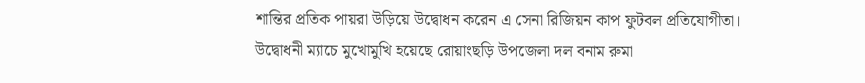শান্তির প্রতিক পায়রা উড়িয়ে উদ্বোধন করেন এ সেনা রিজিয়ন কাপ ফুটবল প্রতিযোগীতা।
উদ্বোধনী ম্যাচে মুখোমুখি হয়েছে রোয়াংছড়ি উপজেলা দল বনাম রুমা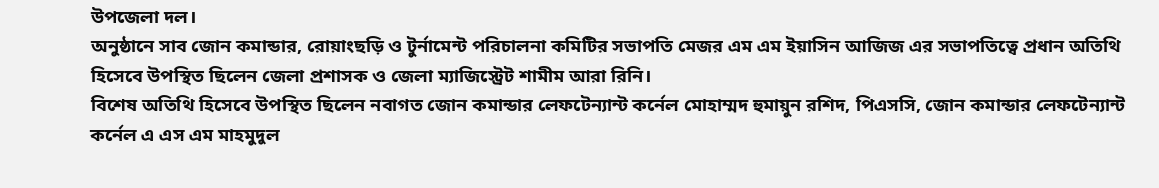উপজেলা দল।
অনুষ্ঠানে সাব জোন কমান্ডার, রোয়াংছড়ি ও টুর্নামেন্ট পরিচালনা কমিটির সভাপতি মেজর এম এম ইয়াসিন আজিজ এর সভাপতিত্বে প্রধান অতিথি হিসেবে উপস্থিত ছিলেন জেলা প্রশাসক ও জেলা ম্যাজিস্ট্রেট শামীম আরা রিনি।
বিশেষ অতিথি হিসেবে উপস্থিত ছিলেন নবাগত জোন কমান্ডার লেফটেন্যান্ট কর্নেল মোহাম্মদ হুমায়ুন রশিদ, পিএসসি, জোন কমান্ডার লেফটেন্যান্ট কর্নেল এ এস এম মাহমুদুল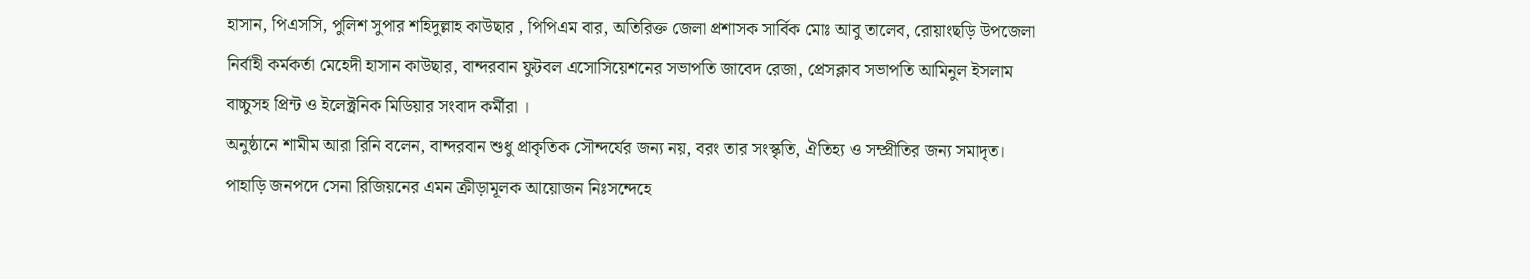হাসান, পিএসসি, পুলিশ সুপার শহিদুল্লাহ কাউছার , পিপিএম বার, অতিরিক্ত জেলা প্রশাসক সার্বিক মোঃ আবু তালেব, রোয়াংছড়ি উপজেলা নির্বাহী কর্মকর্তা মেহেদী হাসান কাউছার, বান্দরবান ফুটবল এসোসিয়েশনের সভাপতি জাবেদ রেজা, প্রেসক্লাব সভাপতি আমিনুল ইসলাম বাচ্চুসহ প্রিন্ট ও ইলেক্ট্রনিক মিডিয়ার সংবাদ কর্মীরা ।
অনুষ্ঠানে শামীম আরা রিনি বলেন, বান্দরবান শুধু প্রাকৃতিক সৌন্দর্যের জন্য নয়, বরং তার সংস্কৃতি, ঐতিহ্য ও সম্প্রীতির জন্য সমাদৃত। পাহাড়ি জনপদে সেনা রিজিয়নের এমন ক্রীড়ামূলক আয়োজন নিঃসন্দেহে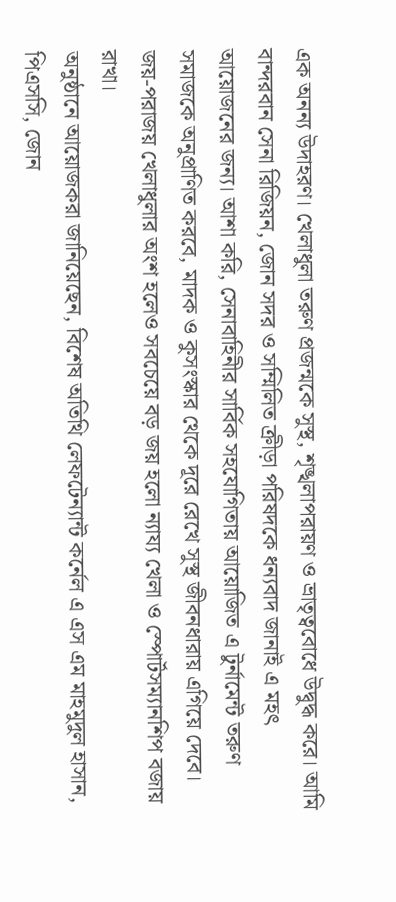এক অনন্য উদাহরণ। খেলাধুলা তরুণ প্রজন্মকে সুস্থ, শৃঙ্খলাপরায়ণ ও ভ্রাতৃত্ববোধে উদ্বুদ্ধ করে। আমি বান্দরবান সেনা রিজিয়ন, জোন সদর ও সম্মিলিত ক্রীড়া পরিষদকে ধন্যবাদ জানাই এ মহৎ আয়োজনের জন্য। আশা করি, সেনাবাহিনীর সার্বিক সহযোগিতায় আয়োজিত এ টুর্নামেন্ট তরুণ সমাজকে অনুপ্রাণিত করবে, মাদক ও কুসংস্কার থেকে দূরে রেখে সুস্থ জীবনধারায় এগিয়ে দেবে। জয়-পরাজয় খেলাধুলার অংশ হলেও সবচেয়ে বড় জয় হলো ন্যায্য খেলা ও স্পোর্টসম্যানশিপ বজায় রাখা।
অনুষ্ঠানে আয়োজকরা জানিয়েছেন, বিশেষ অতিথি লেফটেন্যান্ট কর্নেল এ এস এম মাহমুদুল হাসান, পিএসসি, জোন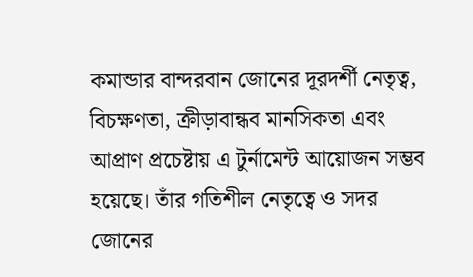কমান্ডার বান্দরবান জোনের দূরদর্শী নেতৃত্ব, বিচক্ষণতা, ক্রীড়াবান্ধব মানসিকতা এবং আপ্রাণ প্রচেষ্টায় এ টুর্নামেন্ট আয়োজন সম্ভব হয়েছে। তাঁর গতিশীল নেতৃত্বে ও সদর জোনের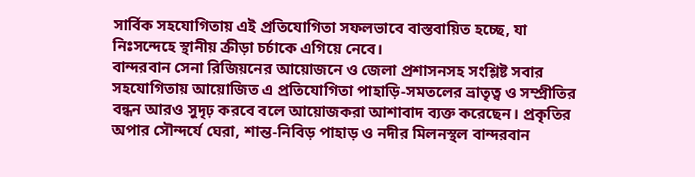সার্বিক সহযোগিতায় এই প্রতিযোগিতা সফলভাবে বাস্তবায়িত হচ্ছে, যা নিঃসন্দেহে স্থানীয় ক্রীড়া চর্চাকে এগিয়ে নেবে।
বান্দরবান সেনা রিজিয়নের আয়োজনে ও জেলা প্রশাসনসহ সংশ্লিষ্ট সবার সহযোগিতায় আয়োজিত এ প্রতিযোগিতা পাহাড়ি-সমতলের ভ্রাতৃত্ব ও সম্প্রীতির বন্ধন আরও সুদৃঢ় করবে বলে আয়োজকরা আশাবাদ ব্যক্ত করেছেন। প্রকৃতির অপার সৌন্দর্যে ঘেরা, শান্ত-নিবিড় পাহাড় ও নদীর মিলনস্থল বান্দরবান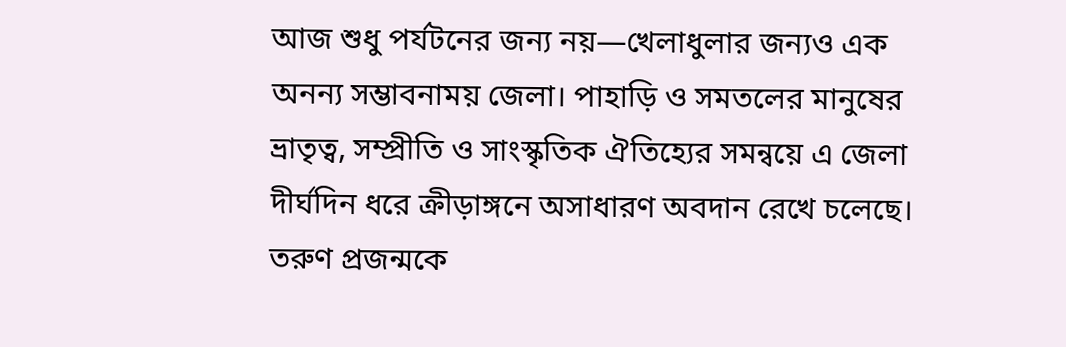আজ শুধু পর্যটনের জন্য নয়—খেলাধুলার জন্যও এক অনন্য সম্ভাবনাময় জেলা। পাহাড়ি ও সমতলের মানুষের ভ্রাতৃত্ব, সম্প্রীতি ও সাংস্কৃতিক ঐতিহ্যের সমন্বয়ে এ জেলা দীর্ঘদিন ধরে ক্রীড়াঙ্গনে অসাধারণ অবদান রেখে চলেছে। তরুণ প্রজন্মকে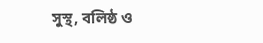সুস্থ, বলিষ্ঠ ও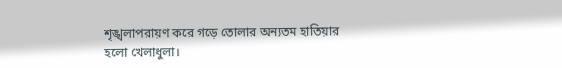শৃঙ্খলাপরায়ণ করে গড়ে তোলার অন্যতম হাতিয়ার হলো খেলাধুলা।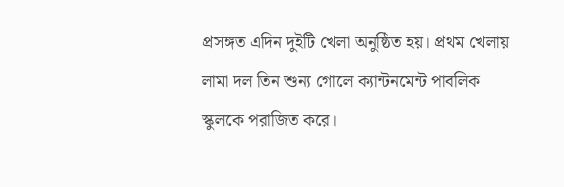প্রসঙ্গত এদিন দুইটি খেলা অনুষ্ঠিত হয়। প্রথম খেলায় লামা দল তিন শুন্য গোলে ক্যান্টনমেন্ট পাবলিক স্কুলকে পরাজিত করে।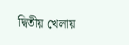দ্বিতীয় খেলায়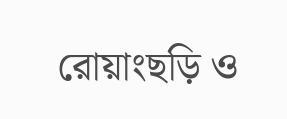রোয়াংছড়ি ও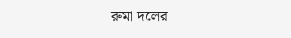রুমা দলের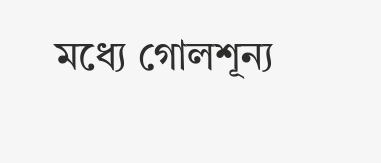মধ্যে গোলশূন্য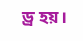ড্র হয়।